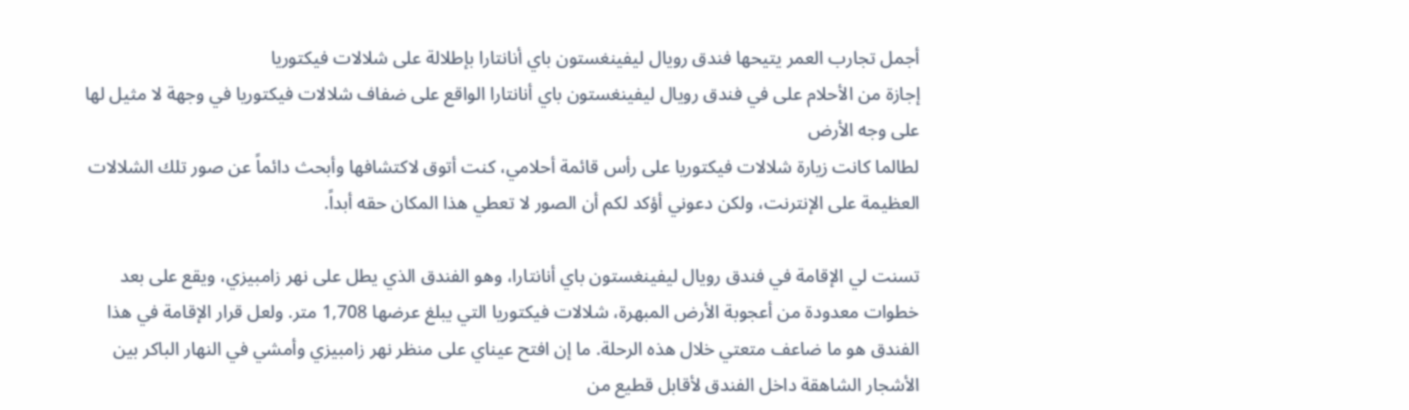أجمل تجارب العمر يتيحها فندق رويال ليفينغستون باي أنانتارا بإطلالة على شلالات فيكتوريا
إجازة من الأحلام على في فندق رويال ليفينغستون باي أنانتارا الواقع على ضفاف شلالات فيكتوريا في وجهة لا مثيل لها على وجه الأرض
لطالما كانت زيارة شلالات فيكتوريا على رأس قائمة أحلامي، كنت أتوق لاكتشافها وأبحث دائماً عن صور تلك الشلالات العظيمة على الإنترنت، ولكن دعوني أؤكد لكم أن الصور لا تعطي هذا المكان حقه أبداً.

تسنت لي الإقامة في فندق رويال ليفينغستون باي أنانتارا، وهو الفندق الذي يطل على نهر زامبيزي، ويقع على بعد خطوات معدودة من أعجوبة الأرض المبهرة، شلالات فيكتوريا التي يبلغ عرضها 1,708 متر. ولعل قرار الإقامة في هذا الفندق هو ما ضاعف متعتي خلال هذه الرحلة. ما إن افتح عيناي على منظر نهر زامبيزي وأمشي في النهار الباكر بين الأشجار الشاهقة داخل الفندق لأقابل قطيع من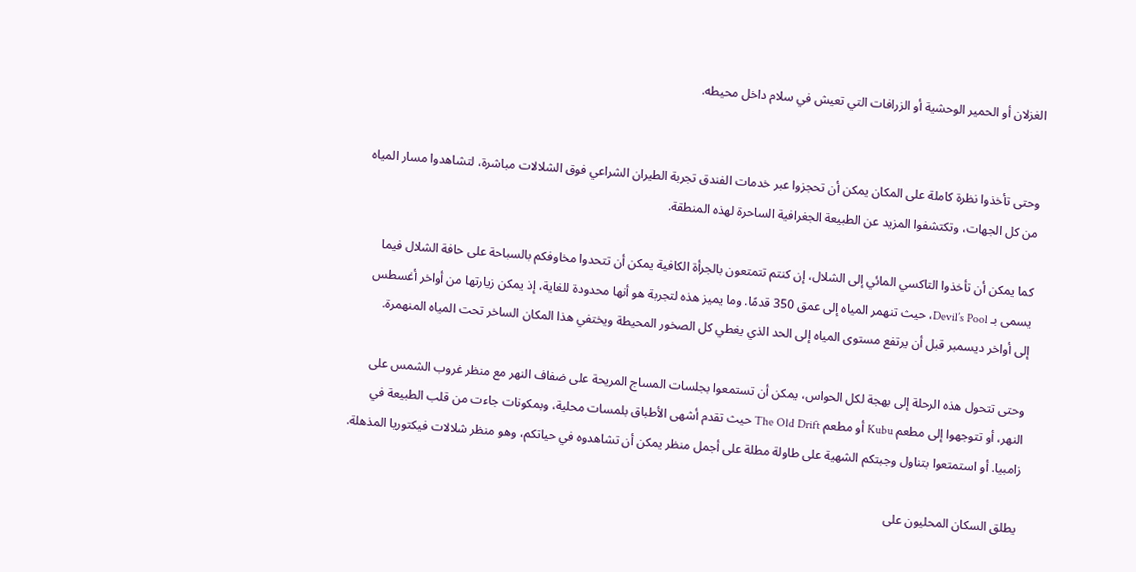الغزلان أو الحمير الوحشية أو الزرافات التي تعيش في سلام داخل محيطه.


وحتى تأخذوا نظرة كاملة على المكان يمكن أن تحجزوا عبر خدمات الفندق تجربة الطيران الشراعي فوق الشلالات مباشرة، لتشاهدوا مسار المياه من كل الجهات، وتكتشفوا المزيد عن الطبيعة الجغرافية الساحرة لهذه المنطقة.

كما يمكن أن تأخذوا التاكسي المائي إلى الشلال، إن كنتم تتمتعون بالجرأة الكافية يمكن أن تتحدوا مخاوفكم بالسباحة على حافة الشلال فيما يسمى بـ Devil’s Pool، حيث تنهمر المياه إلى عمق 350 قدمًا. وما يميز هذه لتجربة هو أنها محدودة للغاية، إذ يمكن زيارتها من أواخر أغسطس إلى أواخر ديسمبر قبل أن يرتفع مستوى المياه إلى الحد الذي يغطي كل الصخور المحيطة ويختفي هذا المكان الساخر تحت المياه المنهمرة.

وحتى تتحول هذه الرحلة إلى بهجة لكل الحواس، يمكن أن تستمعوا بجلسات المساج المريحة على ضفاف النهر مع منظر غروب الشمس على النهر، أو تتوجهوا إلى مطعم Kubu أو مطعم The Old Drift حيث تقدم أشهى الأطباق بلمسات محلية، وبمكونات جاءت من قلب الطبيعة في زامبيا. أو استمتعوا بتناول وجبتكم الشهية على طاولة مطلة على أجمل منظر يمكن أن تشاهدوه في حياتكم، وهو منظر شلالات فيكتوريا المذهلة.

يطلق السكان المحليون على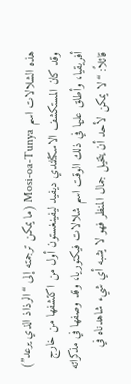هذه الشلالات اسم Mosi-oa-Tunya (ما يمكن ترجمته إلى “الرذاذ الذي يرعد”) وقد كان المستكشف الاسكتلندي ديفيد ليفينغستون أول من اكتشفها من خارج أفريقيا، وأطلق عليها في ذلك الوقت اسم شلالات فيكتوريا، وقد وصفها في مذكراته قائلاً: “لا يمكن لأحد أن يتخيل جمال المنظر فهو لا يشبه أي شيء شاهدناه في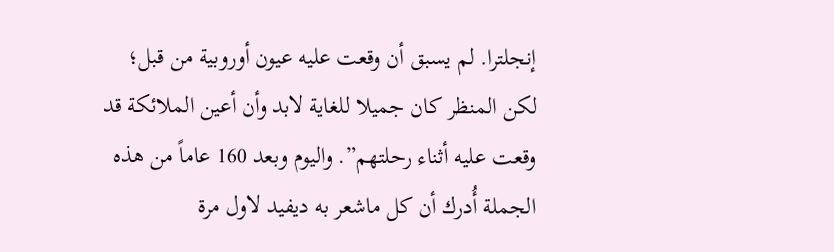إنجلترا. لم يسبق أن وقعت عليه عيون أوروبية من قبل؛ لكن المنظر كان جميلا للغاية لابد وأن أعين الملائكة قد وقعت عليه أثناء رحلتهم”. واليوم وبعد 160 عاماً من هذه الجملة أُدرك أن كل ماشعر به ديفيد لاول مرة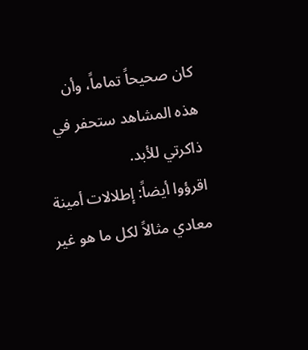كان صحيحاً تماماً، وأن هذه المشاهد ستحفر في ذاكرتي للأبد.
اقرؤوا أيضاً: إطلالات أمينة معادي مثالاً لكل ما هو غير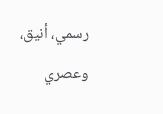رسمي، أنيق، وعصري